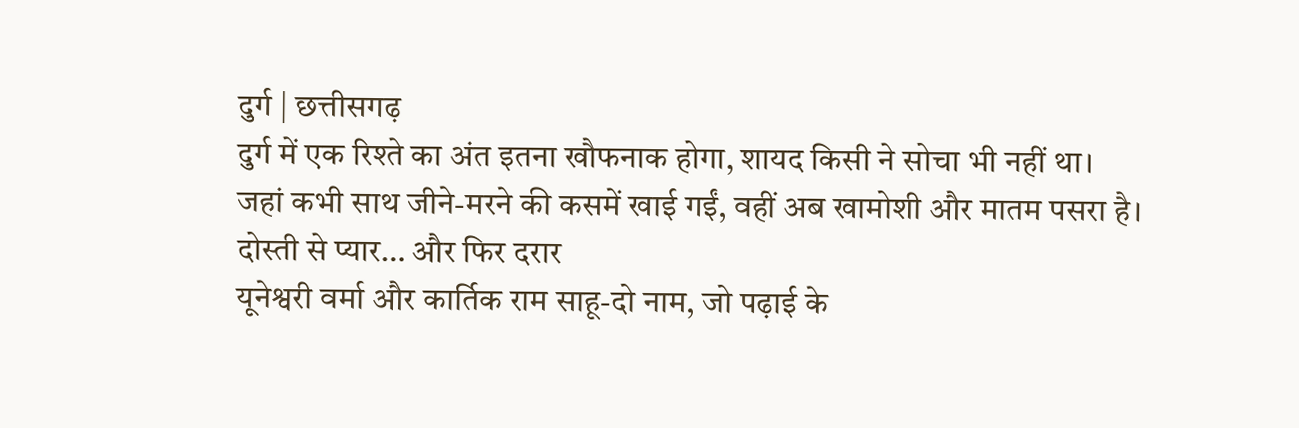दुर्ग | छत्तीसगढ़
दुर्ग में एक रिश्ते का अंत इतना खौफनाक होगा, शायद किसी ने सोचा भी नहीं था।
जहां कभी साथ जीने-मरने की कसमें खाई गईं, वहीं अब खामोशी और मातम पसरा है।
दोस्ती से प्यार… और फिर दरार
यूनेश्वरी वर्मा और कार्तिक राम साहू-दो नाम, जो पढ़ाई के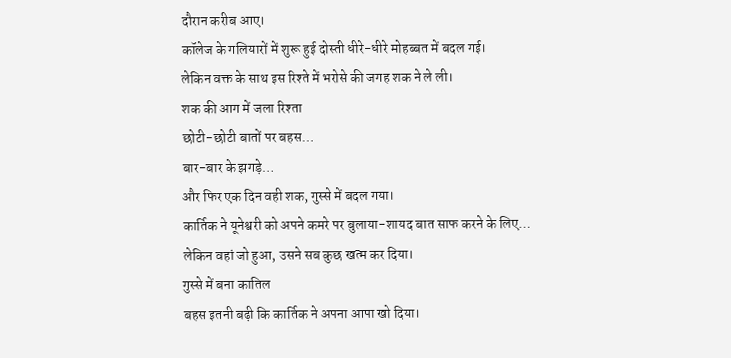दौरान करीब आए।
कॉलेज के गलियारों में शुरू हुई दोस्ती धीरे-धीरे मोहब्बत में बदल गई।
लेकिन वक्त के साथ इस रिश्ते में भरोसे की जगह शक ने ले ली।
शक की आग में जला रिश्ता
छोटी-छोटी बातों पर बहस…
बार-बार के झगड़े…
और फिर एक दिन वही शक, गुस्से में बदल गया।
कार्तिक ने यूनेश्वरी को अपने कमरे पर बुलाया-शायद बात साफ करने के लिए…
लेकिन वहां जो हुआ, उसने सब कुछ खत्म कर दिया।
गुस्से में बना कातिल
बहस इतनी बढ़ी कि कार्तिक ने अपना आपा खो दिया।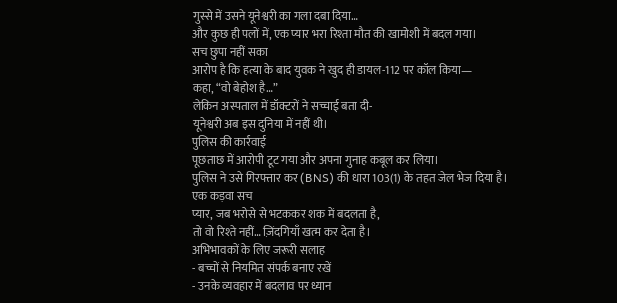गुस्से में उसने यूनेश्वरी का गला दबा दिया…
और कुछ ही पलों में, एक प्यार भरा रिश्ता मौत की खामोशी में बदल गया।
सच छुपा नहीं सका
आरोप है कि हत्या के बाद युवक ने खुद ही डायल-112 पर कॉल किया—
कहा, “वो बेहोश है…”
लेकिन अस्पताल में डॉक्टरों ने सच्चाई बता दी-
यूनेश्वरी अब इस दुनिया में नहीं थी।
पुलिस की कार्रवाई
पूछताछ में आरोपी टूट गया और अपना गुनाह कबूल कर लिया।
पुलिस ने उसे गिरफ्तार कर (BNS) की धारा 103(1) के तहत जेल भेज दिया है।
एक कड़वा सच
प्यार, जब भरोसे से भटककर शक में बदलता है,
तो वो रिश्ते नहीं… ज़िंदगियाँ खत्म कर देता है।
अभिभावकों के लिए जरूरी सलाह
- बच्चों से नियमित संपर्क बनाए रखें
- उनके व्यवहार में बदलाव पर ध्यान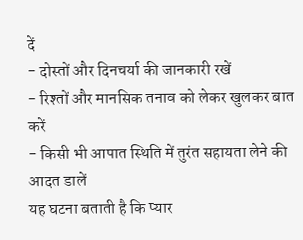दें
- दोस्तों और दिनचर्या की जानकारी रखें
- रिश्तों और मानसिक तनाव को लेकर खुलकर बात करें
- किसी भी आपात स्थिति में तुरंत सहायता लेने की आदत डालें
यह घटना बताती है कि प्यार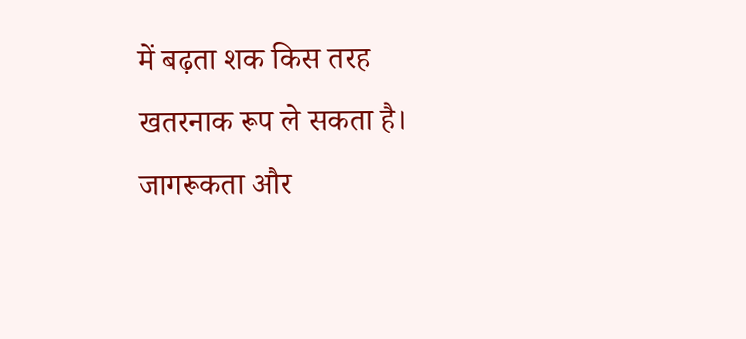में बढ़ता शक किस तरह खतरनाक रूप ले सकता है। जागरूकता और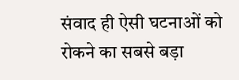संवाद ही ऐसी घटनाओं को रोकने का सबसे बड़ा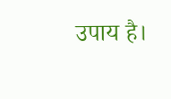उपाय है।